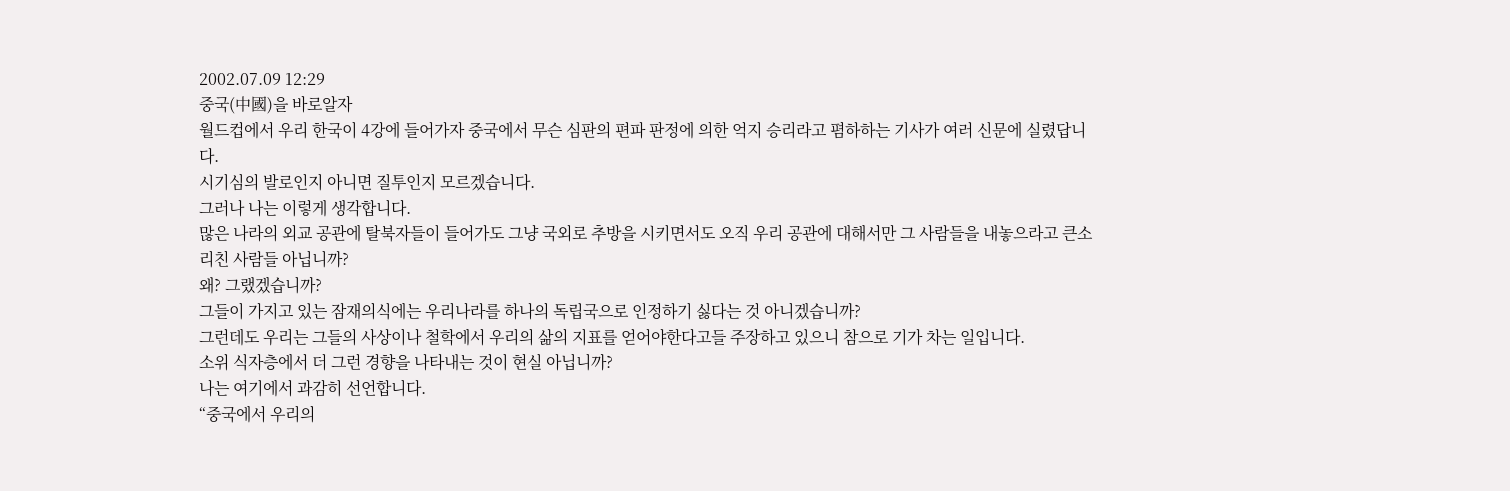2002.07.09 12:29
중국(中國)을 바로알자
월드컵에서 우리 한국이 4강에 들어가자 중국에서 무슨 심판의 편파 판정에 의한 억지 승리라고 폄하하는 기사가 여러 신문에 실렸답니다.
시기심의 발로인지 아니면 질투인지 모르겠습니다.
그러나 나는 이렇게 생각합니다.
많은 나라의 외교 공관에 탈북자들이 들어가도 그냥 국외로 추방을 시키면서도 오직 우리 공관에 대해서만 그 사람들을 내놓으라고 큰소리친 사람들 아닙니까?
왜? 그랬겠습니까?
그들이 가지고 있는 잠재의식에는 우리나라를 하나의 독립국으로 인정하기 싫다는 것 아니겠습니까?
그런데도 우리는 그들의 사상이나 철학에서 우리의 삶의 지표를 얻어야한다고들 주장하고 있으니 참으로 기가 차는 일입니다.
소위 식자층에서 더 그런 경향을 나타내는 것이 현실 아닙니까?
나는 여기에서 과감히 선언합니다.
“중국에서 우리의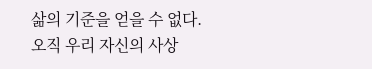삶의 기준을 얻을 수 없다.
오직 우리 자신의 사상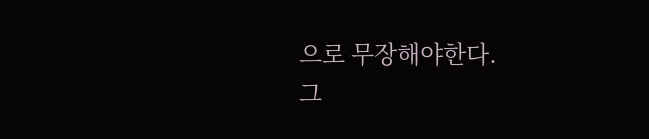으로 무장해야한다.
그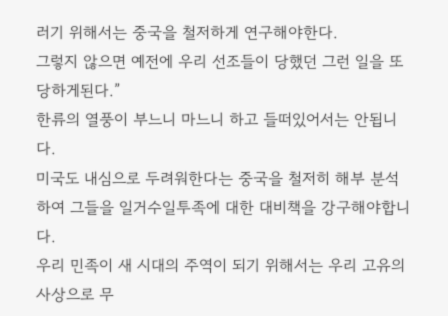러기 위해서는 중국을 철저하게 연구해야한다.
그렇지 않으면 예전에 우리 선조들이 당했던 그런 일을 또 당하게된다.”
한류의 열풍이 부느니 마느니 하고 들떠있어서는 안됩니다.
미국도 내심으로 두려워한다는 중국을 철저히 해부 분석하여 그들을 일거수일투족에 대한 대비책을 강구해야합니다.
우리 민족이 새 시대의 주역이 되기 위해서는 우리 고유의 사상으로 무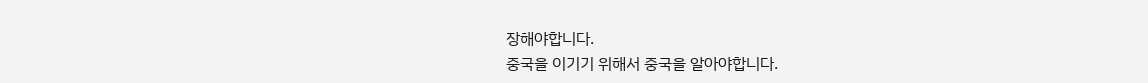장해야합니다.
중국을 이기기 위해서 중국을 알아야합니다.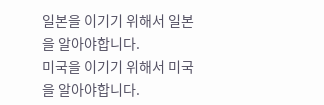일본을 이기기 위해서 일본을 알아야합니다.
미국을 이기기 위해서 미국을 알아야합니다.